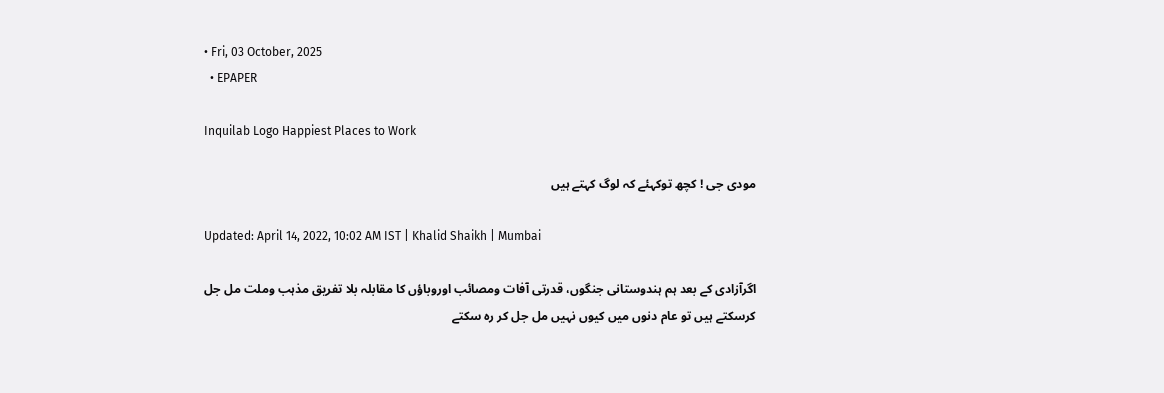• Fri, 03 October, 2025
  • EPAPER

Inquilab Logo Happiest Places to Work

مودی جی ! کچھ توکہئے کہ لوگ کہتے ہیں

Updated: April 14, 2022, 10:02 AM IST | Khalid Shaikh | Mumbai

اگرآزادی کے بعد ہم ہندوستانی جنگوں، قدرتی آفات ومصائب اوروباؤں کا مقابلہ بلا تفریق مذہب وملت مل جل کرسکتے ہیں تو عام دنوں میں کیوں نہیں مل جل کر رہ سکتے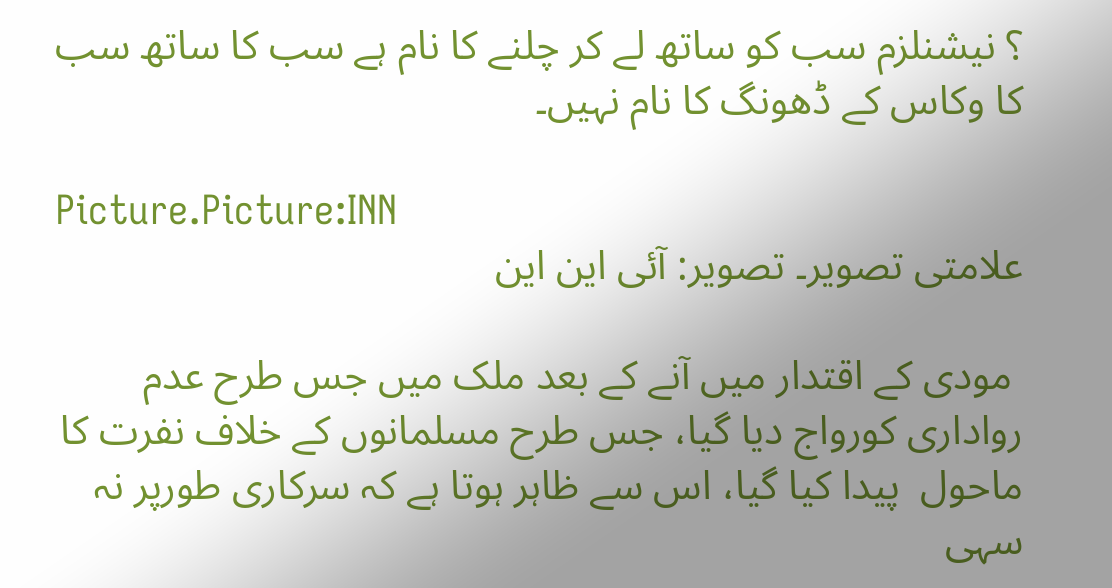؟ نیشنلزم سب کو ساتھ لے کر چلنے کا نام ہے سب کا ساتھ سب کا وکاس کے ڈھونگ کا نام نہیں۔

Picture.Picture:INN
علامتی تصویر۔ تصویر: آئی این این

 مودی کے اقتدار میں آنے کے بعد ملک میں جس طرح عدم رواداری کورواج دیا گیا، جس طرح مسلمانوں کے خلاف نفرت کا ماحول  پیدا کیا گیا، اس سے ظاہر ہوتا ہے کہ سرکاری طورپر نہ سہی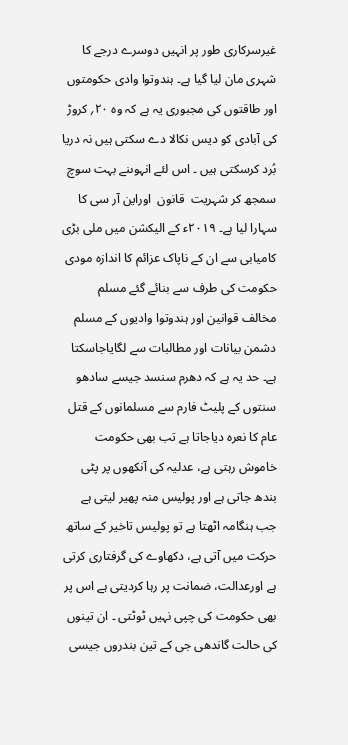غیرسرکاری طور پر انہیں دوسرے درجے کا شہری مان لیا گیا ہے۔ ہندوتوا وادی حکومتوں اور طاقتوں کی مجبوری یہ ہے کہ وہ ۲۰؍ کروڑ کی آبادی کو دیس نکالا دے سکتی ہیں نہ دریا بُرد کرسکتی ہیں ۔ اس لئے انہوںنے بہت سوچ سمجھ کر شہریت  قانون  اوراین آر سی کا سہارا لیا ہے۔ ۲۰۱۹ء کے الیکشن میں ملی بڑی کامیابی سے ان کے ناپاک عزائم کا اندازہ مودی حکومت کی طرف سے بنائے گئے مسلم مخالف قوانین اور ہندوتوا وادیوں کے مسلم دشمن بیانات اور مطالبات سے لگایاجاسکتا ہے۔ حد یہ ہے کہ دھرم سنسد جیسے سادھو سنتوں کے پلیٹ فارم سے مسلمانوں کے قتل عام کا نعرہ دیاجاتا ہے تب بھی حکومت خاموش رہتی ہے، عدلیہ کی آنکھوں پر پٹی بندھ جاتی ہے اور پولیس منہ پھیر لیتی ہے جب ہنگامہ اٹھتا ہے تو پولیس تاخیر کے ساتھ حرکت میں آتی ہے، دکھاوے کی گرفتاری کرتی ہے اورعدالت، ضمانت پر رہا کردیتی ہے اس پر بھی حکومت کی چپی نہیں ٹوٹتی ۔ ان تینوں کی حالت گاندھی جی کے تین بندروں جیسی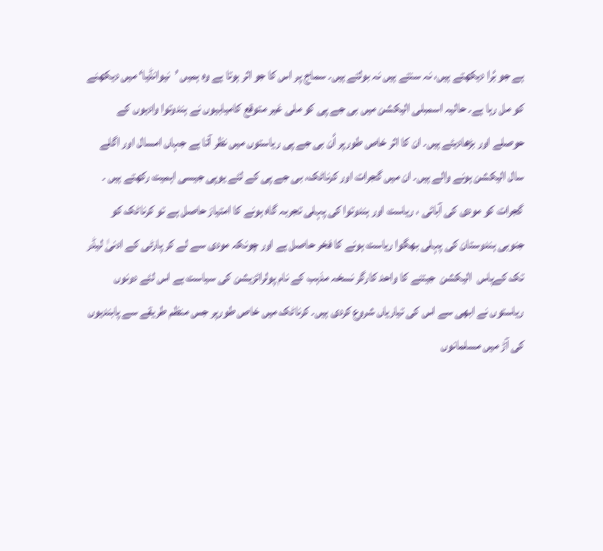ہے جو بُرا دیکھتے ہیں، نہ سنتے ہیں نہ بولتے ہیں۔ سماج پر اس کا جو اثر ہوتا ہے وہ ہمیں ’نیوانڈیا‘ میں دیکھنے کو مل رہا ہے۔ حالیہ اسمبلی الیکشن میں بی جے پی کو ملی غیر متوقع کامیابیوں نے ہندوتوا وادیوں کے حوصلے اور بڑھادیئے ہیں۔ ان کا اثر خاص طورپر اُن بی جے پی ریاستوں میں نظر آتا ہے جہاں امسال اور اگلے سال الیکشن ہونے والے ہیں۔ ان میں گجرات اور کرناٹک، بی جے پی کے لئے یوپی جیسی اہمیت رکھتے ہیں ۔ گجرات کو مودی کی آبائی ، ریاست اور ہندوتوا کی پہلی تجربہ گاہ ہونے کا امتیاز حاصل ہے تو کرناٹک کو جنوبی ہندوستان کی پہلی بھگوا ریاست ہونے کا فخر حاصل ہے اور چونکہ مودی سے لے کر پارٹی کے ادنیٰ لیڈر تک کےپاس  الیکشن  جیتنے کا واحد کارگر نسخہ مذہب کے نام پولرائزیشن کی سیاست ہے اس لئے دونوں ریاستوں نے ابھی سے اس کی تیاریاں شروع کردی ہیں۔ کرناٹک میں خاص طورپر جس منظم طریقے سے پابندیوں کی آڑ میں مسلمانوں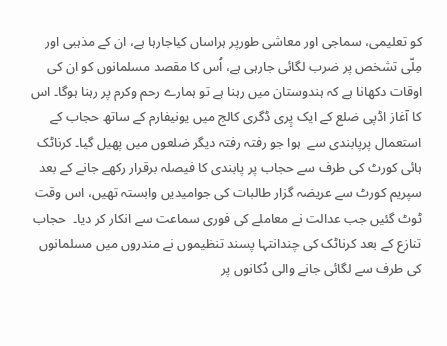کو تعلیمی، سماجی اور معاشی طورپر ہراساں کیاجارہا ہے، ان کے مذہبی اور مِلّی تشخص پر ضرب لگائی جارہی ہے، اُس کا مقصد مسلمانوں کو ان کی اوقات دکھانا ہے کہ ہندوستان میں رہنا ہے تو ہمارے رحم وکرم پر رہنا ہوگا۔ اس کا آغاز اڈپی ضلع کے ایک پِری ڈگری کالج میں یونیفارم کے ساتھ حجاب کے استعمال پرپابندی سے  ہوا جو رفتہ رفتہ دیگر ضلعوں میں پھیل گیا۔ کرناٹک ہائی کورٹ کی طرف سے حجاب پر پابندی کا فیصلہ برقرار رکھے جانے کے بعد سپریم کورٹ سے عریضہ گزار طالبات کی جوامیدیں وابستہ تھیں، اس وقت ٹوٹ گئیں جب عدالت نے معاملے کی فوری سماعت سے انکار کر دیا۔  حجاب تنازع کے بعد کرناٹک کی چندانتہا پسند تنظیموں نے مندروں میں مسلمانوں کی طرف سے لگائی جانے والی دُکانوں پر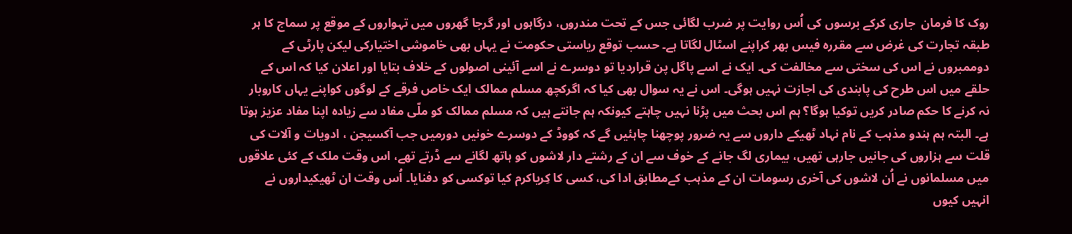روک کا فرمان  جاری کرکے برسوں کی اُس روایت پر ضرب لگائی جس کے تحت مندروں، درگاہوں اور گرجا گھروں میں تہواروں کے موقع پر سماج کا ہر طبقہ تجارت کی غرض سے مقررہ فیس بھر کراپنے اسٹال لگاتا ہے۔ حسب توقع ریاستی حکومت نے یہاں بھی خاموشی اختیارکی لیکن پارٹی کے دوممبروں نے اس کی سختی سے مخالفت کی۔ ایک نے اسے پاگل پن قراردیا تو دوسرے نے اسے آئینی اصولوں کے خلاف بتایا اور اعلان کیا کہ اس کے حلقے میں اس طرح کی پابندی کی اجازت نہیں ہوگی۔ اس نے یہ سوال بھی کیا کہ اگرکچھ مسلم ممالک ایک خاص فرقے کے لوگوں کواپنے یہاں کاروبار نہ کرنے کا حکم صادر کریں توکیا ہوگا؟ ہم اس بحث میں پڑنا نہیں چاہتے کیونکہ ہم جانتے ہیں کہ مسلم ممالک کو ملّی مفاد سے زیادہ اپنا مفاد عزیز ہوتا ہے۔ البتہ ہم ہندو مذہب کے نام نہاد ٹھیکے داروں سے یہ ضرور پوچھنا چاہئیں گے کہ کووڈ کے دوسرے خونیں دورمیں جب آکسیجن ، ادویات و آلات کی قلت سے ہزاروں کی جانیں جارہی تھیں، بیماری لگ جانے کے خوف سے ان کے رشتے دار لاشوں کو ہاتھ لگانے سے ڈرتے تھے، اس وقت ملک کے کئی علاقوں میں مسلمانوں نے اُن لاشوں کی آخری رسومات ان کے مذہب کےمطابق ادا کی، کسی کا کِریاکرم کیا توکسی کو دفنایا۔ اُس وقت ان ٹھیکیداروں نے انہیں کیوں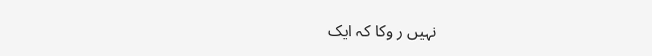نہیں ر وکا کہ ایک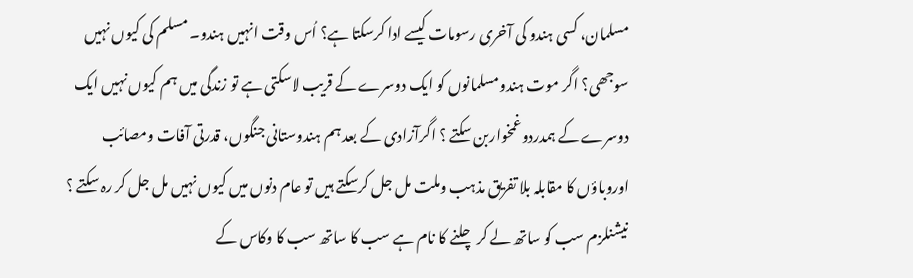مسلمان، کسی ہندو کی آخری رسومات کیسے ادا کرسکتا ہے؟ اُس وقت انہیں ہندو۔ مسلم کی کیوں نہیں سوجھی؟ اگر موت ہندومسلمانوں کو ایک دوسرے کے قریب لاسکتی ہے تو زندگی میں ہم کیوں نہیں ایک دوسرے کے ہمدردوغمخواربن سکتے ؟ اگرآزادی کے بعد ہم ہندوستانی جنگوں، قدرتی آفات ومصائب اوروباؤں کا مقابلہ بلا تفریق مذہب وملت مل جل کرسکتے ہیں تو عام دنوں میں کیوں نہیں مل جل کر رہ سکتے ؟ نیشنلزم سب کو ساتھ لے کر چلنے کا نام ہے سب کا ساتھ سب کا وکاس کے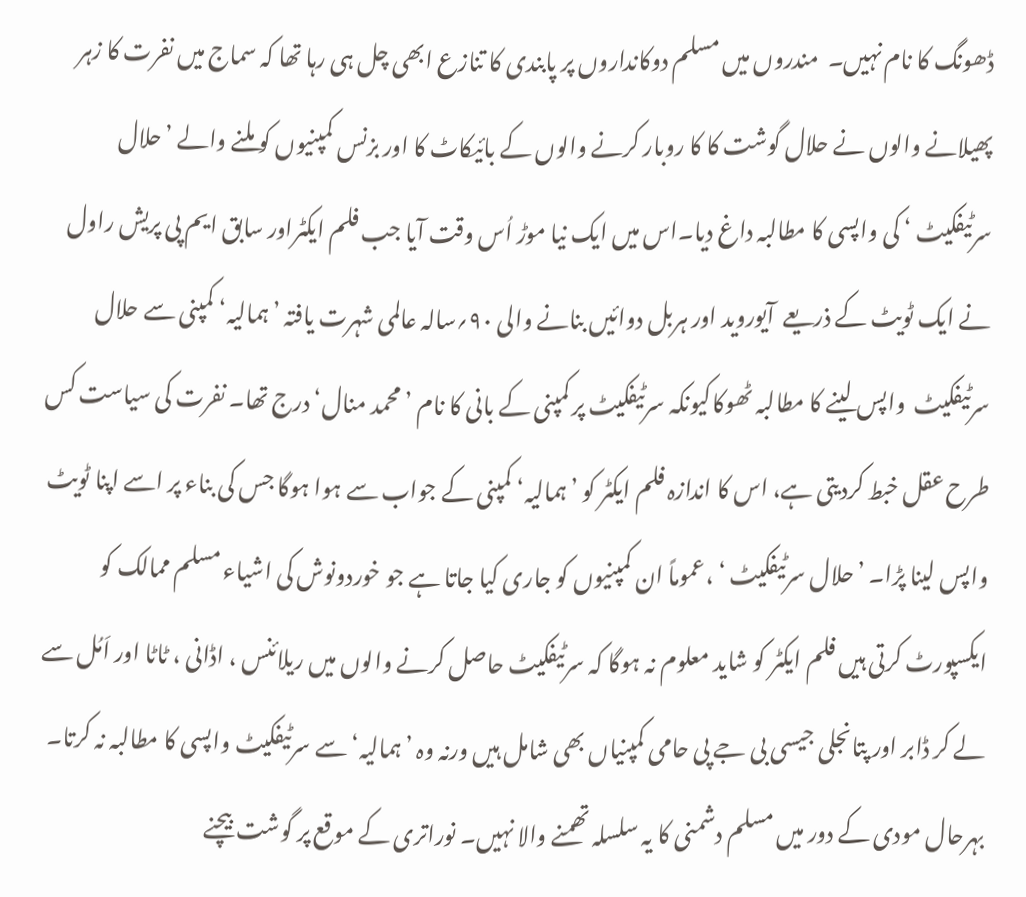ڈھونگ کا نام نہیں۔  مندروں میں مسلم دوکانداروں پر پابندی کا تنازع ابھی چل ہی رہا تھا کہ سماج میں نفرت کا زہر پھیلانے والوں نے حلال گوشت کا کا روبار کرنے والوں کے بائیکاٹ کا اور بزنس کمپنیوں کو ملنے والے ’حلال سرٹیفکیٹ ‘ کی واپسی کا مطالبہ داغ دیا۔اس میں ایک نیا موڑ اُس وقت آیا جب فلم ایکٹراور سابق ایم پی پریش راول نے ایک ٹویٹ کے ذریعے  آیوروید اور ہربل دوائیں بنانے والی ۹۰؍سالہ عالمی شہرت یافتہ ’ہمالیہ‘ کمپنی سے حلال سرٹیفکیٹ  واپس لینے کا مطالبہ ٹھوکاکیونکہ سرٹیفکیٹ پر کمپنی کے بانی کا نام ’محمد منال‘ درج تھا۔ نفرت کی سیاست کس طرح عقل خبط کردیتی ہے، اس کا اندازہ فلم ایکٹر کو ’ہمالیہ‘ کمپنی کے جواب سے ہوا ہوگا جس کی بناء پر اسے اپنا ٹویٹ واپس لینا پڑا۔ ’حلال سرٹیفکیٹ ‘ ،عموماً ان کمپنیوں کو جاری کیا جاتا ہے جو خوردونوش کی اشیاء مسلم ممالک کو ایکسپورٹ کرتی ہیں فلم ایکٹر کو شاید معلوم نہ ہوگا کہ سرٹیفکیٹ حاصل کرنے والوں میں ریلائنس ، اڈانی ، ٹاٹا اور اَمُل سے لے کر ڈابر اور پتانجلی جیسی بی جے پی حامی کمپنیاں بھی شامل ہیں ورنہ وہ ’ہمالیہ‘ سے سرٹیفکیٹ واپسی کا مطالبہ نہ کرتا۔  بہرحال مودی کے دور میں مسلم دشمنی کا یہ سلسلہ تھمنے والا نہیں۔ نوراتری کے موقع پر گوشت بیچنے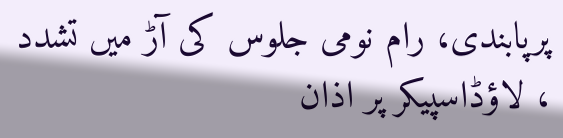پرپابندی، رام نومی جلوس کی آڑ میں تشدد ، لاؤڈاسپیکر پر اذان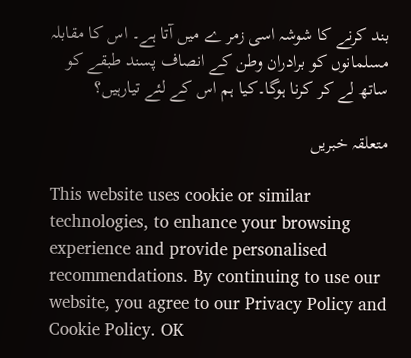بند کرنے کا شوشہ اسی زمر ے میں آتا ہے۔ اس کا مقابلہ مسلمانوں کو برادران وطن کے انصاف پسند طبقے کو ساتھ لے کر کرنا ہوگا۔کیا ہم اس کے لئے تیارہیں؟

متعلقہ خبریں

This website uses cookie or similar technologies, to enhance your browsing experience and provide personalised recommendations. By continuing to use our website, you agree to our Privacy Policy and Cookie Policy. OK